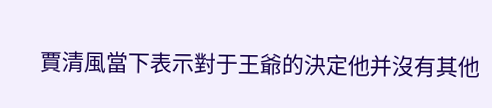賈清風當下表示對于王爺的決定他并沒有其他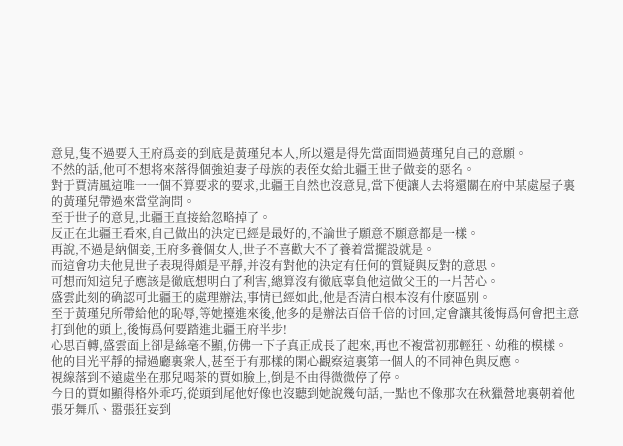意見,隻不過要入王府爲妾的到底是黃瑾兒本人,所以還是得先當面問過黃瑾兒自己的意願。
不然的話,他可不想将來落得個強迫妻子母族的表侄女給北疆王世子做妾的惡名。
對于賈清風這唯一一個不算要求的要求,北疆王自然也沒意見,當下便讓人去将還關在府中某處屋子裏的黃瑾兒帶過來當堂詢問。
至于世子的意見,北疆王直接給忽略掉了。
反正在北疆王看來,自己做出的決定已經是最好的,不論世子願意不願意都是一樣。
再說,不過是納個妾,王府多養個女人,世子不喜歡大不了養着當擺設就是。
而這會功夫他見世子表現得頗是平靜,并沒有對他的決定有任何的質疑與反對的意思。
可想而知這兒子應該是徹底想明白了利害,總算沒有徹底辜負他這做父王的一片苦心。
盛雲此刻的确認可北疆王的處理辦法,事情已經如此,他是否清白根本沒有什麽區别。
至于黃瑾兒所帶給他的恥辱,等她擡進來後,他多的是辦法百倍千倍的讨回,定會讓其後悔爲何會把主意打到他的頭上,後悔爲何要踏進北疆王府半步!
心思百轉,盛雲面上卻是絲毫不顯,仿佛一下子真正成長了起來,再也不複當初那輕狂、幼稚的模樣。
他的目光平靜的掃過廳裏衆人,甚至于有那樣的閑心觀察這裏第一個人的不同神色與反應。
視線落到不遠處坐在那兒喝茶的賈如臉上,倒是不由得微微停了停。
今日的賈如顯得格外乖巧,從頭到尾他好像也沒聽到她說幾句話,一點也不像那次在秋獵營地裏朝着他張牙舞爪、嚣張狂妄到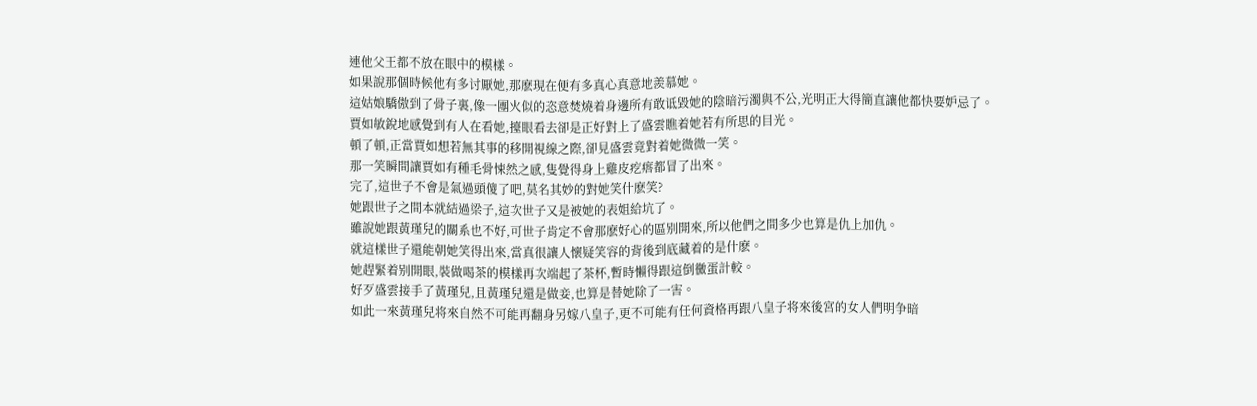連他父王都不放在眼中的模樣。
如果說那個時候他有多讨厭她,那麽現在便有多真心真意地羨慕她。
這姑娘驕傲到了骨子裏,像一團火似的恣意焚燒着身邊所有敢诋毀她的陰暗污濁與不公,光明正大得簡直讓他都快要妒忌了。
賈如敏銳地感覺到有人在看她,擡眼看去卻是正好對上了盛雲瞧着她若有所思的目光。
頓了頓,正當賈如想若無其事的移開視線之際,卻見盛雲竟對着她微微一笑。
那一笑瞬間讓賈如有種毛骨悚然之感,隻覺得身上雞皮疙瘩都冒了出來。
完了,這世子不會是氣過頭傻了吧,莫名其妙的對她笑什麽笑?
她跟世子之間本就結過梁子,這次世子又是被她的表姐給坑了。
雖說她跟黃瑾兒的關系也不好,可世子肯定不會那麽好心的區别開來,所以他們之間多少也算是仇上加仇。
就這樣世子還能朝她笑得出來,當真很讓人懷疑笑容的背後到底藏着的是什麽。
她趕緊着别開眼,裝做喝茶的模樣再次端起了茶杯,暫時懶得跟這倒黴蛋計較。
好歹盛雲接手了黃瑾兒,且黃瑾兒還是做妾,也算是替她除了一害。
如此一來黃瑾兒将來自然不可能再翻身另嫁八皇子,更不可能有任何資格再跟八皇子将來後宮的女人們明争暗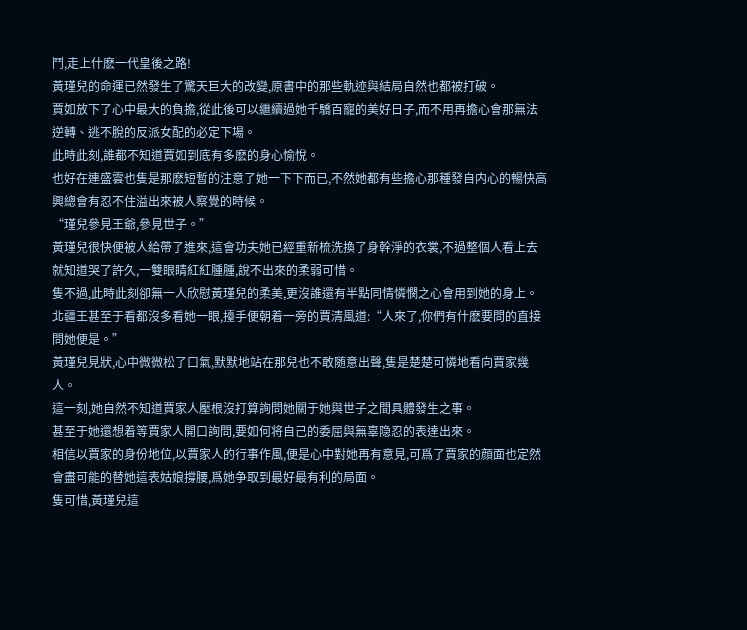鬥,走上什麽一代皇後之路!
黃瑾兒的命運已然發生了驚天巨大的改變,原書中的那些軌迹與結局自然也都被打破。
賈如放下了心中最大的負擔,從此後可以繼續過她千驕百寵的美好日子,而不用再擔心會那無法逆轉、逃不脫的反派女配的必定下場。
此時此刻,誰都不知道賈如到底有多麽的身心愉悅。
也好在連盛雲也隻是那麽短暫的注意了她一下下而已,不然她都有些擔心那種發自内心的暢快高興總會有忍不住溢出來被人察覺的時候。
“瑾兒參見王爺,參見世子。”
黃瑾兒很快便被人給帶了進來,這會功夫她已經重新梳洗換了身幹淨的衣裳,不過整個人看上去就知道哭了許久,一雙眼睛紅紅腫腫,說不出來的柔弱可惜。
隻不過,此時此刻卻無一人欣慰黃瑾兒的柔美,更沒誰還有半點同情憐憫之心會用到她的身上。
北疆王甚至于看都沒多看她一眼,擡手便朝着一旁的賈清風道:“人來了,你們有什麽要問的直接問她便是。”
黃瑾兒見狀,心中微微松了口氣,默默地站在那兒也不敢随意出聲,隻是楚楚可憐地看向賈家幾人。
這一刻,她自然不知道賈家人壓根沒打算詢問她關于她與世子之間具體發生之事。
甚至于她還想着等賈家人開口詢問,要如何将自己的委屈與無辜隐忍的表達出來。
相信以賈家的身份地位,以賈家人的行事作風,便是心中對她再有意見,可爲了賈家的顔面也定然會盡可能的替她這表姑娘撐腰,爲她争取到最好最有利的局面。
隻可惜,黃瑾兒這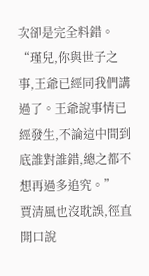次卻是完全料錯。
“瑾兒,你與世子之事,王爺已經同我們講過了。王爺說事情已經發生,不論這中間到底誰對誰錯,總之都不想再過多追究。”
賈清風也沒耽誤,徑直開口說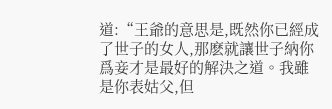道:“王爺的意思是,既然你已經成了世子的女人,那麽就讓世子納你爲妾才是最好的解決之道。我雖是你表姑父,但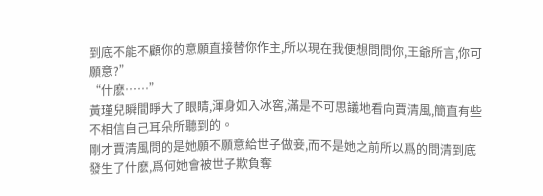到底不能不顧你的意願直接替你作主,所以現在我便想問問你,王爺所言,你可願意?”
“什麽……”
黃瑾兒瞬間睜大了眼睛,渾身如入冰窖,滿是不可思議地看向賈清風,簡直有些不相信自己耳朵所聽到的。
剛才賈清風問的是她願不願意給世子做妾,而不是她之前所以爲的問清到底發生了什麽,爲何她會被世子欺負奪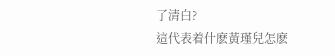了清白?
這代表着什麽黃瑾兒怎麽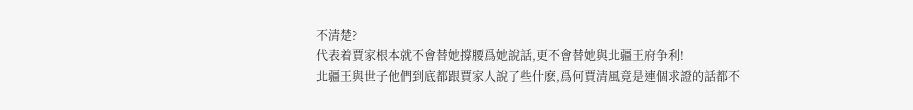不清楚?
代表着賈家根本就不會替她撐腰爲她說話,更不會替她與北疆王府争利!
北疆王與世子他們到底都跟賈家人說了些什麽,爲何賈清風竟是連個求證的話都不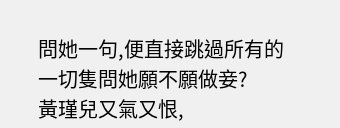問她一句,便直接跳過所有的一切隻問她願不願做妾?
黃瑾兒又氣又恨,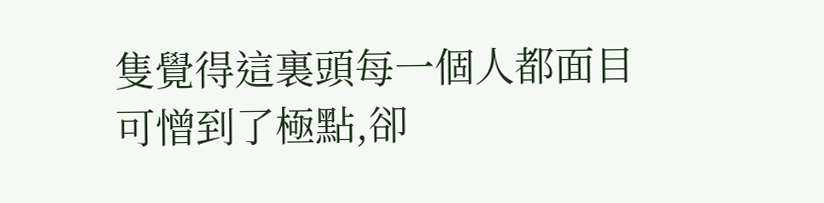隻覺得這裏頭每一個人都面目可憎到了極點,卻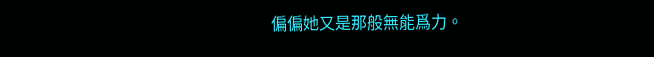偏偏她又是那般無能爲力。